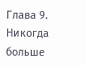Глава 9. Никогда больше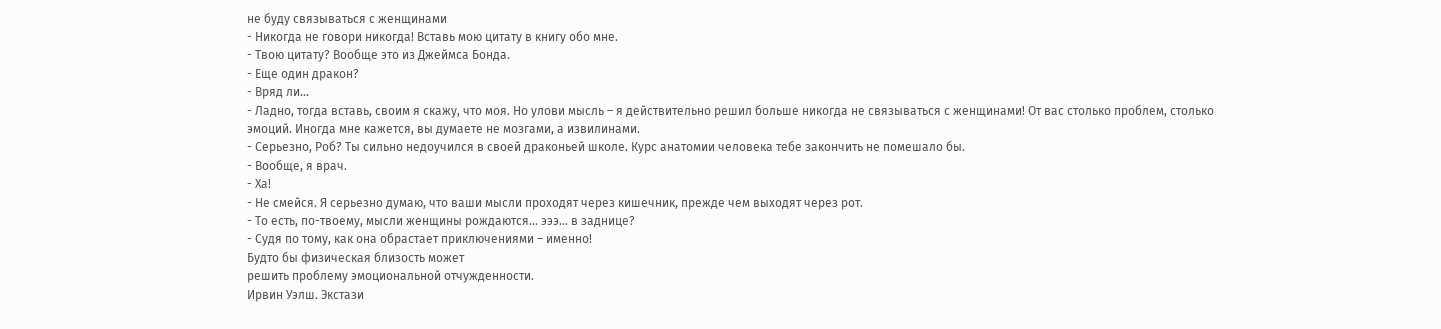не буду связываться с женщинами
- Никогда не говори никогда! Вставь мою цитату в книгу обо мне.
- Твою цитату? Вообще это из Джеймса Бонда.
- Еще один дракон?
- Вряд ли...
- Ладно, тогда вставь, своим я скажу, что моя. Но улови мысль – я действительно решил больше никогда не связываться с женщинами! От вас столько проблем, столько эмоций. Иногда мне кажется, вы думаете не мозгами, а извилинами.
- Серьезно, Роб? Ты сильно недоучился в своей драконьей школе. Курс анатомии человека тебе закончить не помешало бы.
- Вообще, я врач.
- Ха!
- Не смейся. Я серьезно думаю, что ваши мысли проходят через кишечник, прежде чем выходят через рот.
- То есть, по-твоему, мысли женщины рождаются... эээ... в заднице?
- Судя по тому, как она обрастает приключениями – именно!
Будто бы физическая близость может
решить проблему эмоциональной отчужденности.
Ирвин Уэлш. Экстази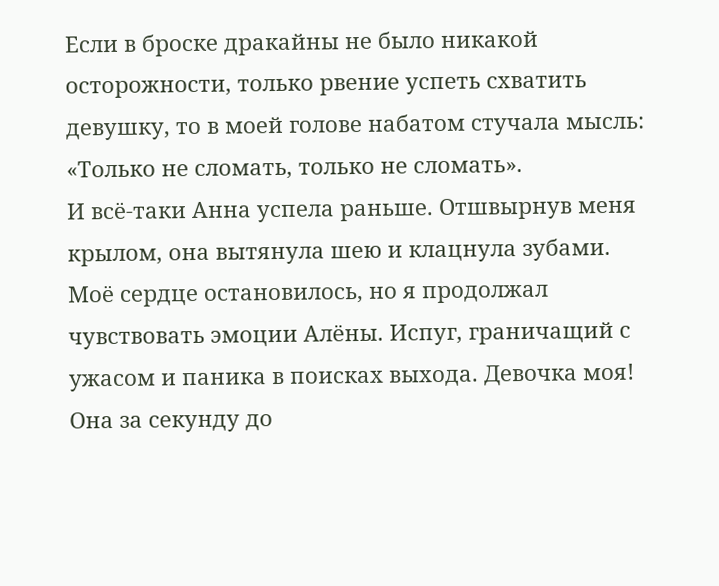Если в броске дракайны не было никакой осторожности, только рвение успеть схватить девушку, то в моей голове набатом стучала мысль: «Только не сломать, только не сломать».
И всё-таки Анна успела раньше. Отшвырнув меня крылом, она вытянула шею и клацнула зубами.
Моё сердце остановилось, но я продолжал чувствовать эмоции Алёны. Испуг, граничащий с ужасом и паника в поисках выхода. Девочка моя! Она за секунду до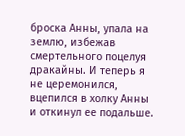броска Анны, упала на землю, избежав смертельного поцелуя дракайны. И теперь я не церемонился, вцепился в холку Анны и откинул ее подальше.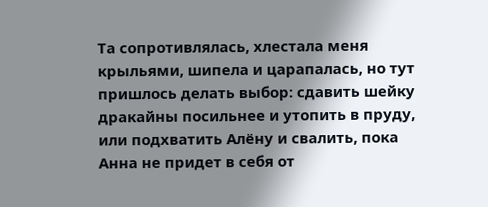Та сопротивлялась, хлестала меня крыльями, шипела и царапалась, но тут пришлось делать выбор: сдавить шейку дракайны посильнее и утопить в пруду, или подхватить Алёну и свалить, пока Анна не придет в себя от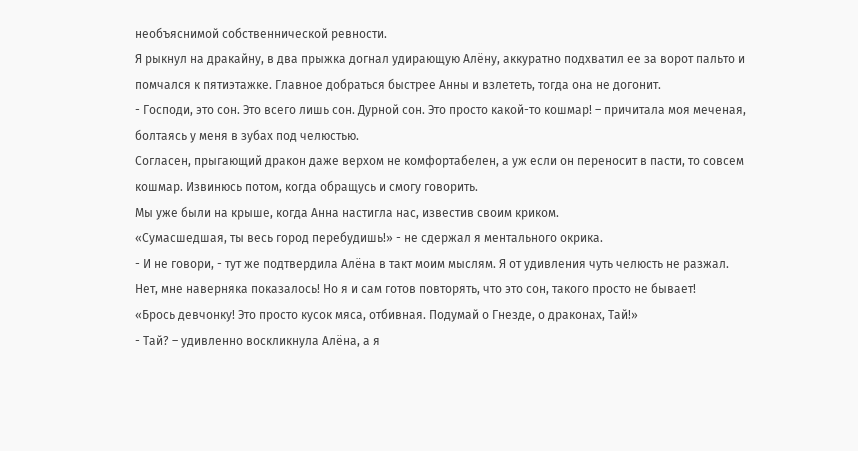необъяснимой собственнической ревности.
Я рыкнул на дракайну, в два прыжка догнал удирающую Алёну, аккуратно подхватил ее за ворот пальто и помчался к пятиэтажке. Главное добраться быстрее Анны и взлететь, тогда она не догонит.
- Господи, это сон. Это всего лишь сон. Дурной сон. Это просто какой-то кошмар! – причитала моя меченая, болтаясь у меня в зубах под челюстью.
Согласен, прыгающий дракон даже верхом не комфортабелен, а уж если он переносит в пасти, то совсем кошмар. Извинюсь потом, когда обращусь и смогу говорить.
Мы уже были на крыше, когда Анна настигла нас, известив своим криком.
«Сумасшедшая, ты весь город перебудишь!» - не сдержал я ментального окрика.
- И не говори, - тут же подтвердила Алёна в такт моим мыслям. Я от удивления чуть челюсть не разжал.
Нет, мне наверняка показалось! Но я и сам готов повторять, что это сон, такого просто не бывает!
«Брось девчонку! Это просто кусок мяса, отбивная. Подумай о Гнезде, о драконах, Тай!»
- Тай? – удивленно воскликнула Алёна, а я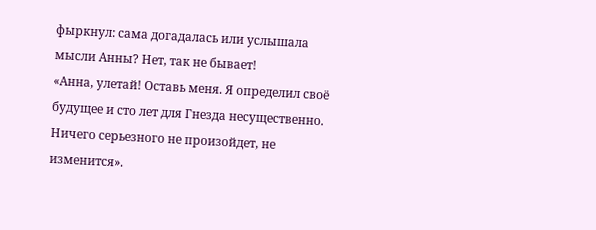фыркнул: сама догадалась или услышала мысли Анны? Нет, так не бывает!
«Анна, улетай! Оставь меня. Я определил своё будущее и сто лет для Гнезда несущественно. Ничего серьезного не произойдет, не изменится».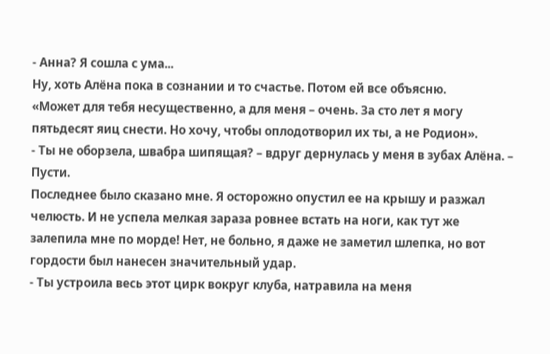- Анна? Я сошла с ума...
Ну, хоть Алёна пока в сознании и то счастье. Потом ей все объясню.
«Может для тебя несущественно, а для меня – очень. За сто лет я могу пятьдесят яиц снести. Но хочу, чтобы оплодотворил их ты, а не Родион».
- Ты не оборзела, швабра шипящая? – вдруг дернулась у меня в зубах Алёна. – Пусти.
Последнее было сказано мне. Я осторожно опустил ее на крышу и разжал челюсть. И не успела мелкая зараза ровнее встать на ноги, как тут же залепила мне по морде! Нет, не больно, я даже не заметил шлепка, но вот гордости был нанесен значительный удар.
- Ты устроила весь этот цирк вокруг клуба, натравила на меня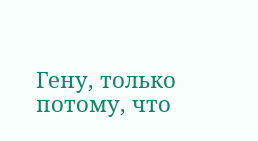Гену, только потому, что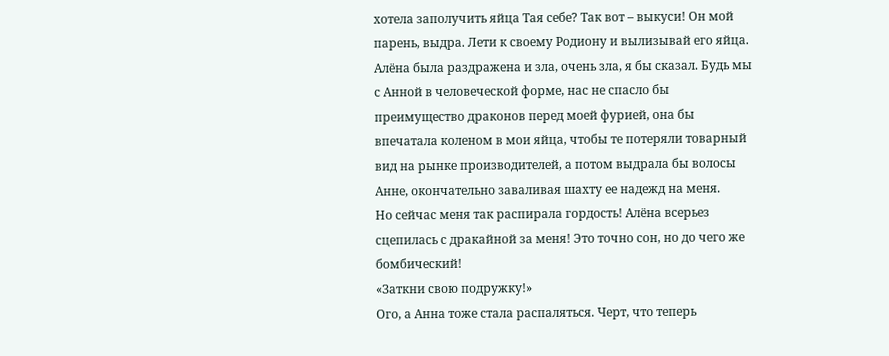хотела заполучить яйца Тая себе? Так вот – выкуси! Он мой парень, выдра. Лети к своему Родиону и вылизывай его яйца.
Алёна была раздражена и зла, очень зла, я бы сказал. Будь мы с Анной в человеческой форме, нас не спасло бы преимущество драконов перед моей фурией, она бы впечатала коленом в мои яйца, чтобы те потеряли товарный вид на рынке производителей, а потом выдрала бы волосы Анне, окончательно заваливая шахту ее надежд на меня.
Но сейчас меня так распирала гордость! Алёна всерьез сцепилась с дракайной за меня! Это точно сон, но до чего же бомбический!
«Заткни свою подружку!»
Ого, а Анна тоже стала распаляться. Черт, что теперь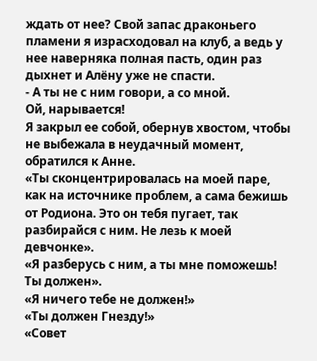ждать от нее? Свой запас драконьего пламени я израсходовал на клуб, а ведь у нее наверняка полная пасть, один раз дыхнет и Алёну уже не спасти.
- А ты не с ним говори, а со мной.
Ой, нарывается!
Я закрыл ее собой, обернув хвостом, чтобы не выбежала в неудачный момент, обратился к Анне.
«Ты сконцентрировалась на моей паре, как на источнике проблем, а сама бежишь от Родиона. Это он тебя пугает, так разбирайся с ним. Не лезь к моей девчонке».
«Я разберусь с ним, а ты мне поможешь! Ты должен».
«Я ничего тебе не должен!»
«Ты должен Гнезду!»
«Совет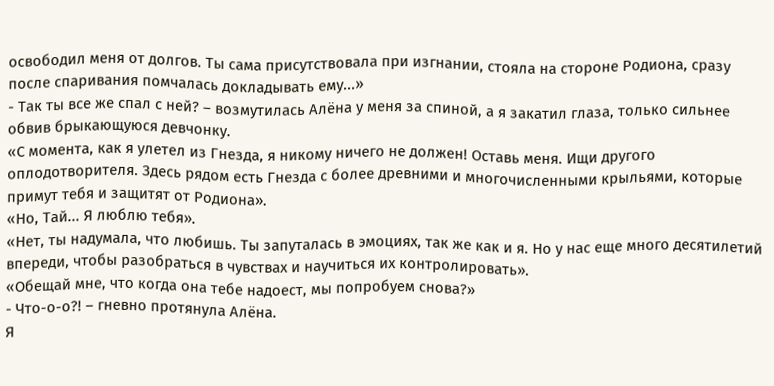освободил меня от долгов. Ты сама присутствовала при изгнании, стояла на стороне Родиона, сразу после спаривания помчалась докладывать ему...»
- Так ты все же спал с ней? – возмутилась Алёна у меня за спиной, а я закатил глаза, только сильнее обвив брыкающуюся девчонку.
«С момента, как я улетел из Гнезда, я никому ничего не должен! Оставь меня. Ищи другого оплодотворителя. Здесь рядом есть Гнезда с более древними и многочисленными крыльями, которые примут тебя и защитят от Родиона».
«Но, Тай... Я люблю тебя».
«Нет, ты надумала, что любишь. Ты запуталась в эмоциях, так же как и я. Но у нас еще много десятилетий впереди, чтобы разобраться в чувствах и научиться их контролировать».
«Обещай мне, что когда она тебе надоест, мы попробуем снова?»
- Что-о-о?! – гневно протянула Алёна.
Я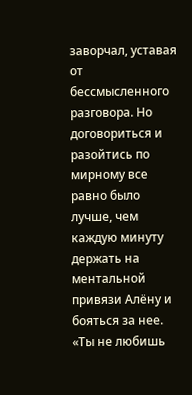заворчал, уставая от бессмысленного разговора. Но договориться и разойтись по мирному все равно было лучше, чем каждую минуту держать на ментальной привязи Алёну и бояться за нее.
«Ты не любишь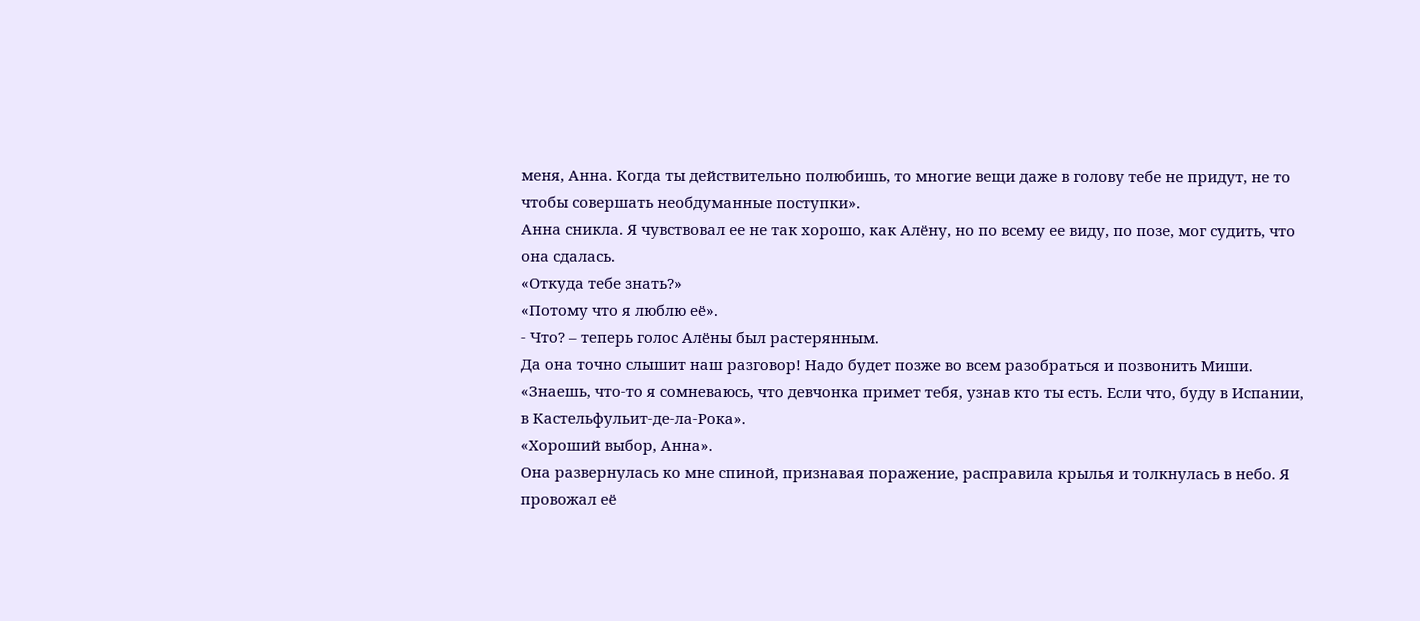меня, Анна. Когда ты действительно полюбишь, то многие вещи даже в голову тебе не придут, не то чтобы совершать необдуманные поступки».
Анна сникла. Я чувствовал ее не так хорошо, как Алёну, но по всему ее виду, по позе, мог судить, что она сдалась.
«Откуда тебе знать?»
«Потому что я люблю её».
- Что? – теперь голос Алёны был растерянным.
Да она точно слышит наш разговор! Надо будет позже во всем разобраться и позвонить Миши.
«Знаешь, что-то я сомневаюсь, что девчонка примет тебя, узнав кто ты есть. Если что, буду в Испании, в Кастельфульит-де-ла-Рока».
«Хороший выбор, Анна».
Она развернулась ко мне спиной, признавая поражение, расправила крылья и толкнулась в небо. Я провожал её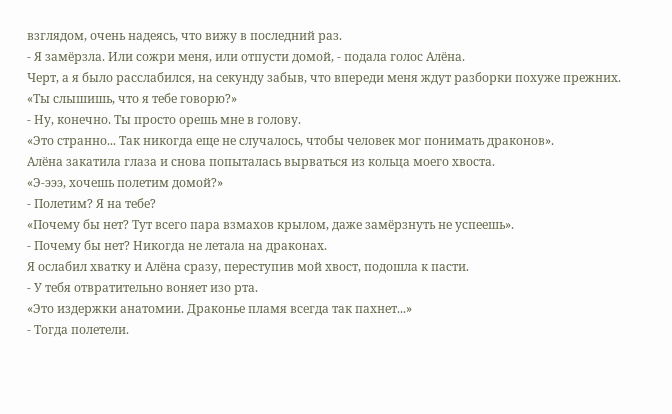взглядом, очень надеясь, что вижу в последний раз.
- Я замёрзла. Или сожри меня, или отпусти домой, - подала голос Алёна.
Черт, а я было расслабился, на секунду забыв, что впереди меня ждут разборки похуже прежних.
«Ты слышишь, что я тебе говорю?»
- Ну, конечно. Ты просто орешь мне в голову.
«Это странно... Так никогда еще не случалось, чтобы человек мог понимать драконов».
Алёна закатила глаза и снова попыталась вырваться из кольца моего хвоста.
«Э-эээ, хочешь полетим домой?»
- Полетим? Я на тебе?
«Почему бы нет? Тут всего пара взмахов крылом, даже замёрзнуть не успеешь».
- Почему бы нет? Никогда не летала на драконах.
Я ослабил хватку и Алёна сразу, переступив мой хвост, подошла к пасти.
- У тебя отвратительно воняет изо рта.
«Это издержки анатомии. Драконье пламя всегда так пахнет...»
- Тогда полетели.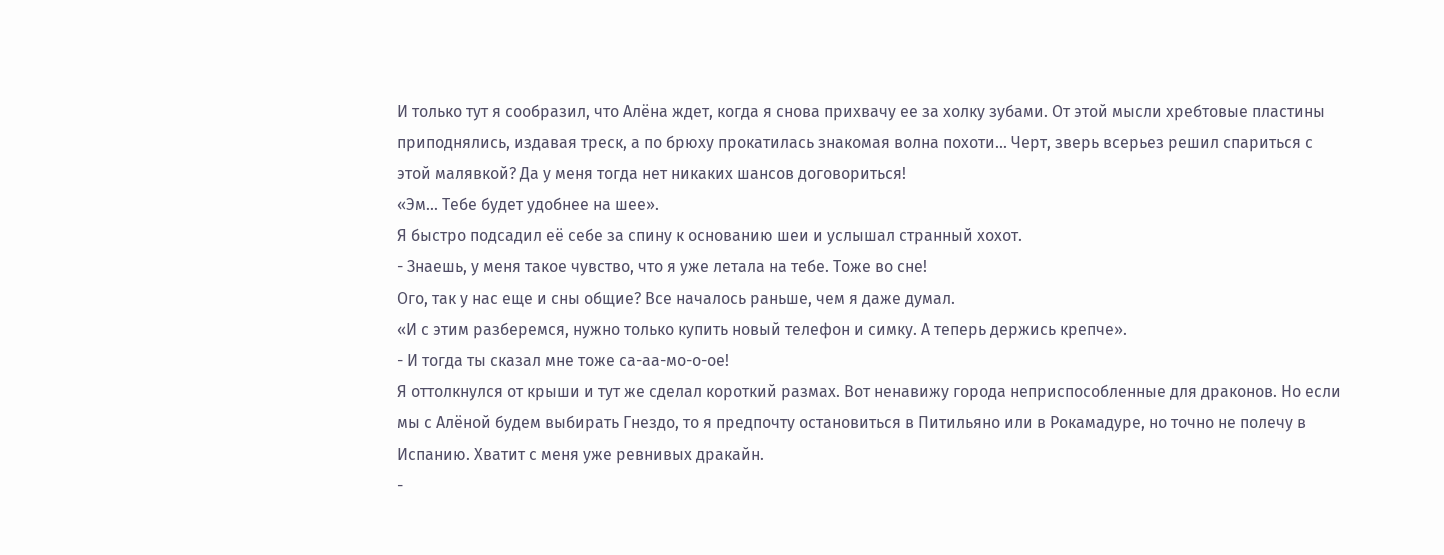И только тут я сообразил, что Алёна ждет, когда я снова прихвачу ее за холку зубами. От этой мысли хребтовые пластины приподнялись, издавая треск, а по брюху прокатилась знакомая волна похоти... Черт, зверь всерьез решил спариться с этой малявкой? Да у меня тогда нет никаких шансов договориться!
«Эм... Тебе будет удобнее на шее».
Я быстро подсадил её себе за спину к основанию шеи и услышал странный хохот.
- Знаешь, у меня такое чувство, что я уже летала на тебе. Тоже во сне!
Ого, так у нас еще и сны общие? Все началось раньше, чем я даже думал.
«И с этим разберемся, нужно только купить новый телефон и симку. А теперь держись крепче».
- И тогда ты сказал мне тоже са-аа-мо-о-ое!
Я оттолкнулся от крыши и тут же сделал короткий размах. Вот ненавижу города неприспособленные для драконов. Но если мы с Алёной будем выбирать Гнездо, то я предпочту остановиться в Питильяно или в Рокамадуре, но точно не полечу в Испанию. Хватит с меня уже ревнивых дракайн.
-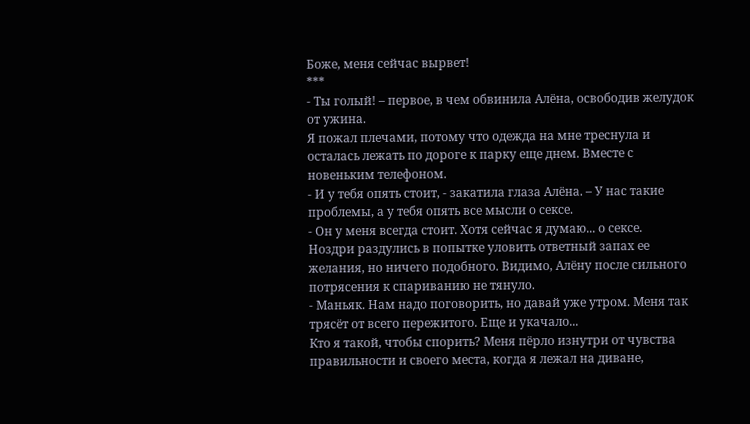Боже, меня сейчас вырвет!
***
- Ты голый! – первое, в чем обвинила Алёна, освободив желудок от ужина.
Я пожал плечами, потому что одежда на мне треснула и осталась лежать по дороге к парку еще днем. Вместе с новеньким телефоном.
- И у тебя опять стоит, - закатила глаза Алёна. – У нас такие проблемы, а у тебя опять все мысли о сексе.
- Он у меня всегда стоит. Хотя сейчас я думаю... о сексе.
Ноздри раздулись в попытке уловить ответный запах ее желания, но ничего подобного. Видимо, Алёну после сильного потрясения к спариванию не тянуло.
- Маньяк. Нам надо поговорить, но давай уже утром. Меня так трясёт от всего пережитого. Еще и укачало...
Кто я такой, чтобы спорить? Меня пёрло изнутри от чувства правильности и своего места, когда я лежал на диване,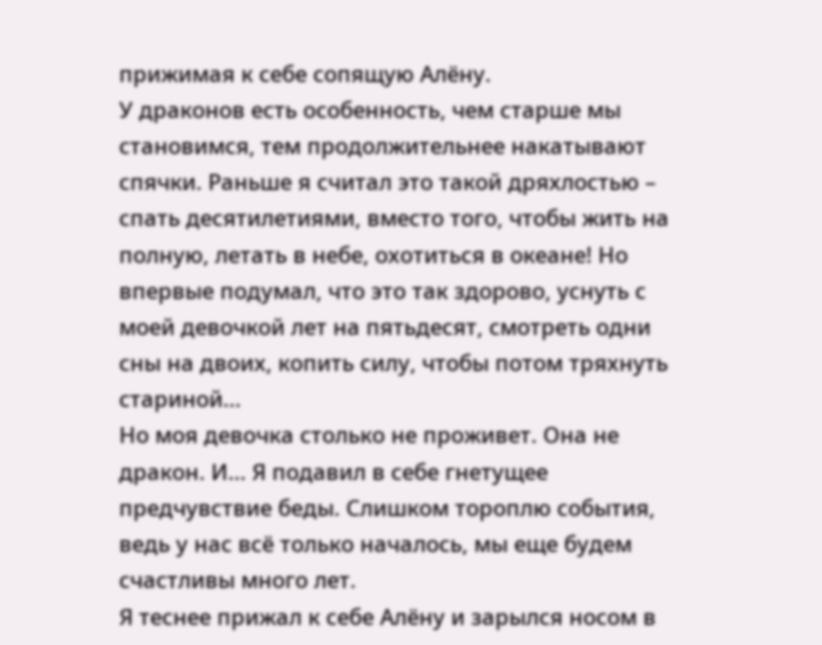прижимая к себе сопящую Алёну.
У драконов есть особенность, чем старше мы становимся, тем продолжительнее накатывают спячки. Раньше я считал это такой дряхлостью – спать десятилетиями, вместо того, чтобы жить на полную, летать в небе, охотиться в океане! Но впервые подумал, что это так здорово, уснуть с моей девочкой лет на пятьдесят, смотреть одни сны на двоих, копить силу, чтобы потом тряхнуть стариной...
Но моя девочка столько не проживет. Она не дракон. И... Я подавил в себе гнетущее предчувствие беды. Слишком тороплю события, ведь у нас всё только началось, мы еще будем счастливы много лет.
Я теснее прижал к себе Алёну и зарылся носом в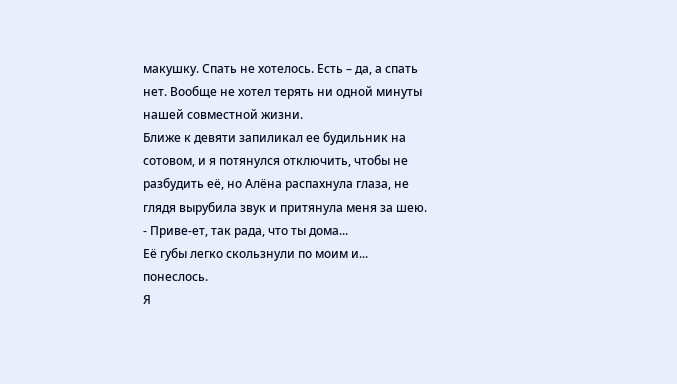макушку. Спать не хотелось. Есть – да, а спать нет. Вообще не хотел терять ни одной минуты нашей совместной жизни.
Ближе к девяти запиликал ее будильник на сотовом, и я потянулся отключить, чтобы не разбудить её, но Алёна распахнула глаза, не глядя вырубила звук и притянула меня за шею.
- Приве-ет, так рада, что ты дома...
Её губы легко скользнули по моим и... понеслось.
Я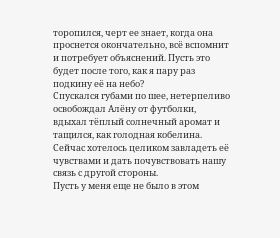торопился, черт ее знает, когда она проснется окончательно, всё вспомнит и потребует объяснений. Пусть это будет после того, как я пару раз подкину её на небо?
Спускался губами по шее, нетерпеливо освобождал Алёну от футболки, вдыхал тёплый солнечный аромат и тащился, как голодная кобелина. Сейчас хотелось целиком завладеть её чувствами и дать почувствовать нашу связь с другой стороны.
Пусть у меня еще не было в этом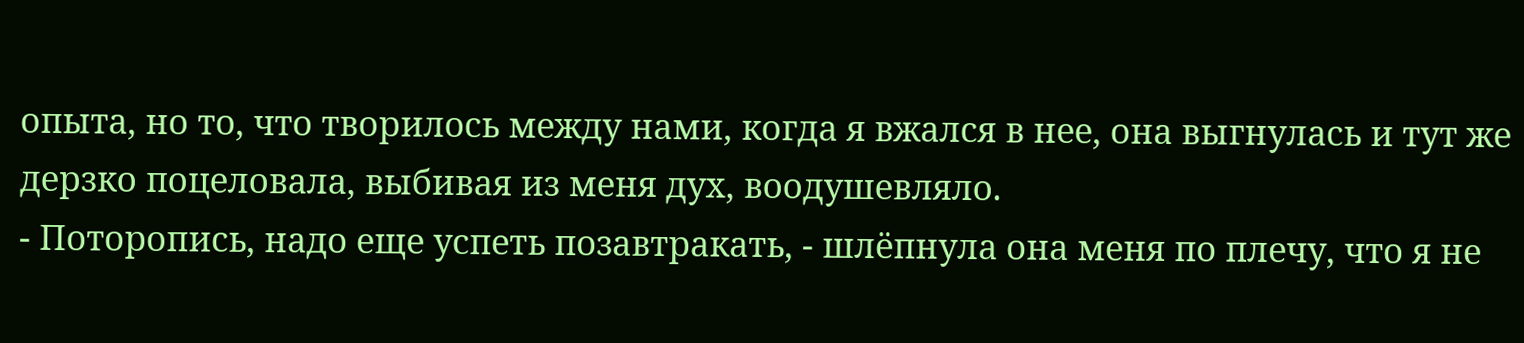опыта, но то, что творилось между нами, когда я вжался в нее, она выгнулась и тут же дерзко поцеловала, выбивая из меня дух, воодушевляло.
- Поторопись, надо еще успеть позавтракать, - шлёпнула она меня по плечу, что я не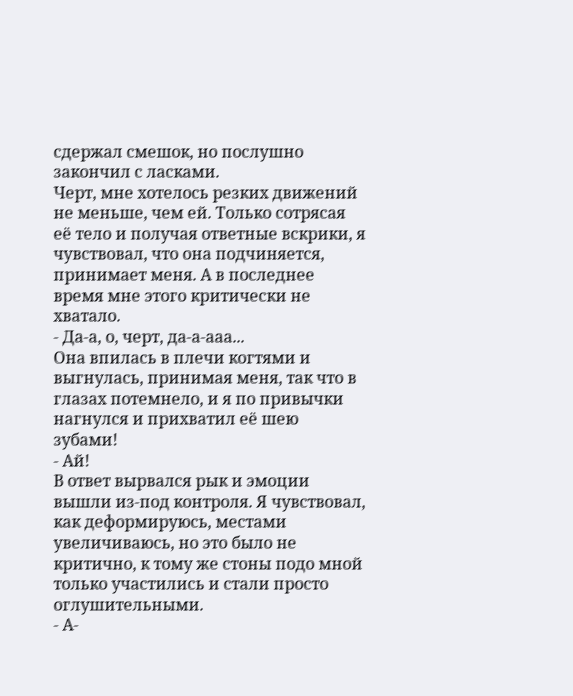сдержал смешок, но послушно закончил с ласками.
Черт, мне хотелось резких движений не меньше, чем ей. Только сотрясая её тело и получая ответные вскрики, я чувствовал, что она подчиняется, принимает меня. А в последнее время мне этого критически не хватало.
- Да-а, о, черт, да-а-ааа...
Она впилась в плечи когтями и выгнулась, принимая меня, так что в глазах потемнело, и я по привычки нагнулся и прихватил её шею зубами!
- Ай!
В ответ вырвался рык и эмоции вышли из-под контроля. Я чувствовал, как деформируюсь, местами увеличиваюсь, но это было не критично, к тому же стоны подо мной только участились и стали просто оглушительными.
- А-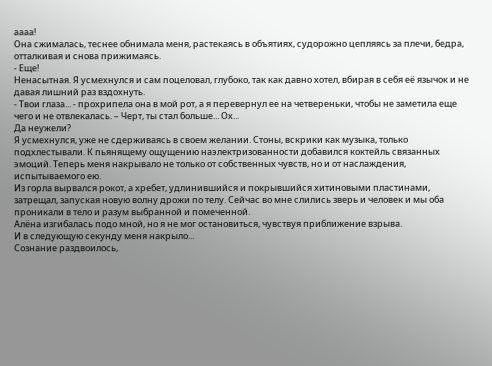аааа!
Она сжималась, теснее обнимала меня, растекаясь в объятиях, судорожно цепляясь за плечи, бедра, отталкивая и снова прижимаясь.
- Еще!
Ненасытная. Я усмехнулся и сам поцеловал, глубоко, так как давно хотел, вбирая в себя её язычок и не давая лишний раз вздохнуть.
- Твои глаза... - прохрипела она в мой рот, а я перевернул ее на четвереньки, чтобы не заметила еще чего и не отвлекалась. – Черт, ты стал больше... Ох...
Да неужели?
Я усмехнулся, уже не сдерживаясь в своем желании. Стоны, вскрики как музыка, только подхлестывали. К пьянящему ощущению наэлектризованности добавился коктейль связанных эмоций. Теперь меня накрывало не только от собственных чувств, но и от наслаждения, испытываемого ею.
Из горла вырвался рокот, а хребет, удлинившийся и покрывшийся хитиновыми пластинами, затрещал, запуская новую волну дрожи по телу. Сейчас во мне слились зверь и человек и мы оба проникали в тело и разум выбранной и помеченной.
Алёна изгибалась подо мной, но я не мог остановиться, чувствуя приближение взрыва.
И в следующую секунду меня накрыло...
Сознание раздвоилось,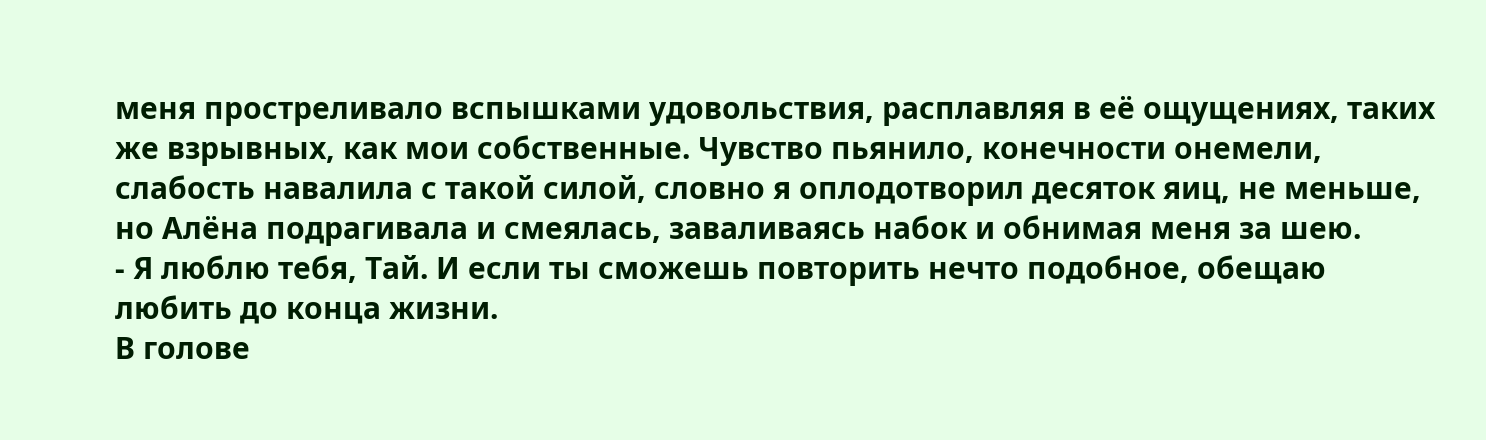меня простреливало вспышками удовольствия, расплавляя в её ощущениях, таких же взрывных, как мои собственные. Чувство пьянило, конечности онемели, слабость навалила с такой силой, словно я оплодотворил десяток яиц, не меньше, но Алёна подрагивала и смеялась, заваливаясь набок и обнимая меня за шею.
- Я люблю тебя, Тай. И если ты сможешь повторить нечто подобное, обещаю любить до конца жизни.
В голове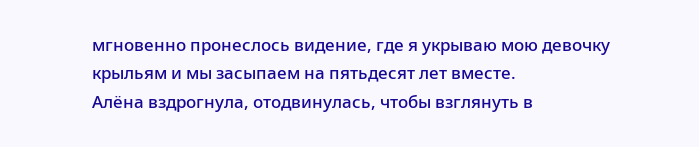мгновенно пронеслось видение, где я укрываю мою девочку крыльям и мы засыпаем на пятьдесят лет вместе.
Алёна вздрогнула, отодвинулась, чтобы взглянуть в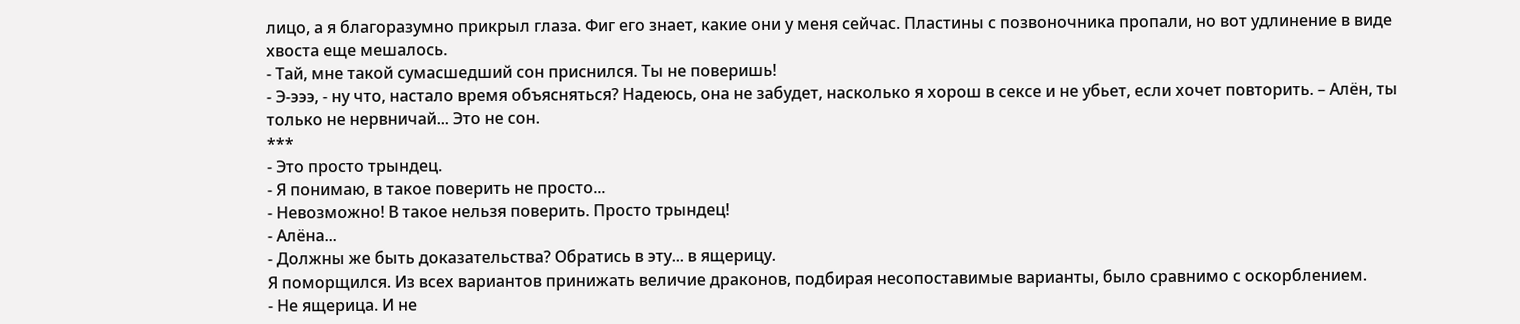лицо, а я благоразумно прикрыл глаза. Фиг его знает, какие они у меня сейчас. Пластины с позвоночника пропали, но вот удлинение в виде хвоста еще мешалось.
- Тай, мне такой сумасшедший сон приснился. Ты не поверишь!
- Э-эээ, - ну что, настало время объясняться? Надеюсь, она не забудет, насколько я хорош в сексе и не убьет, если хочет повторить. – Алён, ты только не нервничай... Это не сон.
***
- Это просто трындец.
- Я понимаю, в такое поверить не просто...
- Невозможно! В такое нельзя поверить. Просто трындец!
- Алёна...
- Должны же быть доказательства? Обратись в эту... в ящерицу.
Я поморщился. Из всех вариантов принижать величие драконов, подбирая несопоставимые варианты, было сравнимо с оскорблением.
- Не ящерица. И не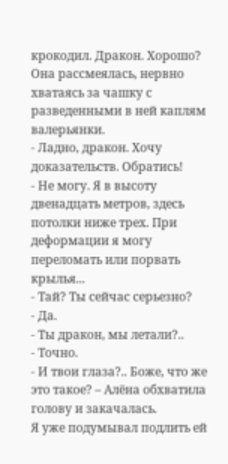крокодил. Дракон. Хорошо?
Она рассмеялась, нервно хватаясь за чашку с разведенными в ней каплям валерьянки.
- Ладно, дракон. Хочу доказательств. Обратись!
- Не могу. Я в высоту двенадцать метров, здесь потолки ниже трех. При деформации я могу переломать или порвать крылья...
- Тай? Ты сейчас серьезно?
- Да.
- Ты дракон, мы летали?..
- Точно.
- И твои глаза?.. Боже, что же это такое? – Алёна обхватила голову и закачалась.
Я уже подумывал подлить ей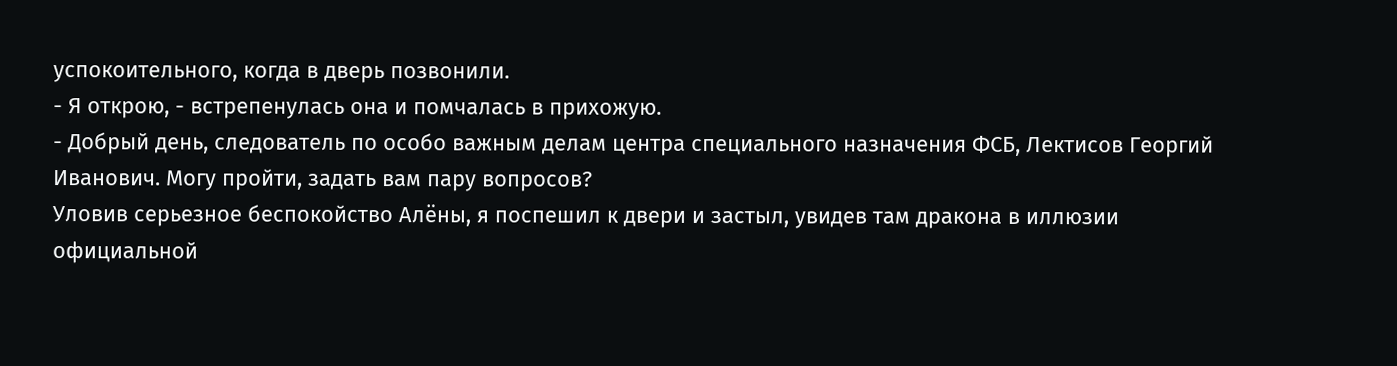успокоительного, когда в дверь позвонили.
- Я открою, - встрепенулась она и помчалась в прихожую.
- Добрый день, следователь по особо важным делам центра специального назначения ФСБ, Лектисов Георгий Иванович. Могу пройти, задать вам пару вопросов?
Уловив серьезное беспокойство Алёны, я поспешил к двери и застыл, увидев там дракона в иллюзии официальной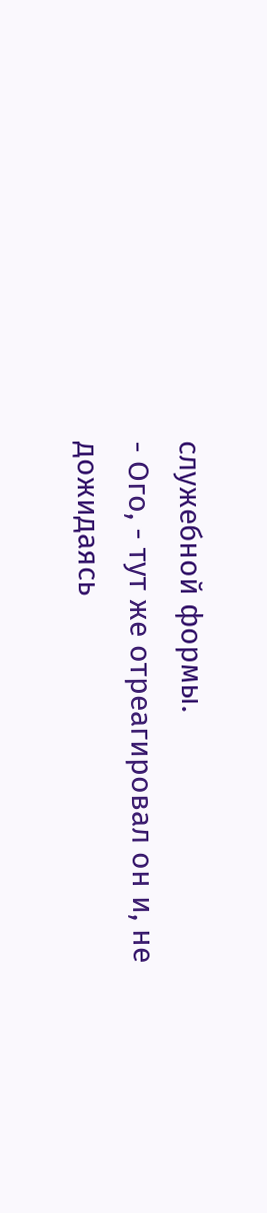служебной формы.
- Ого, - тут же отреагировал он и, не дожидаясь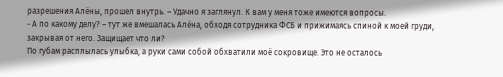разрешения Алёны, прошел внутрь. – Удачно я заглянул. К вам у меня тоже имеются вопросы.
- А по какому делу? – тут же вмешалась Алёна, обходя сотрудника ФСБ и прижимаясь спиной к моей груди, закрывая от него. Защищает что ли?
По губам расплылась улыбка, а руки сами собой обхватили моё сокровище. Это не осталось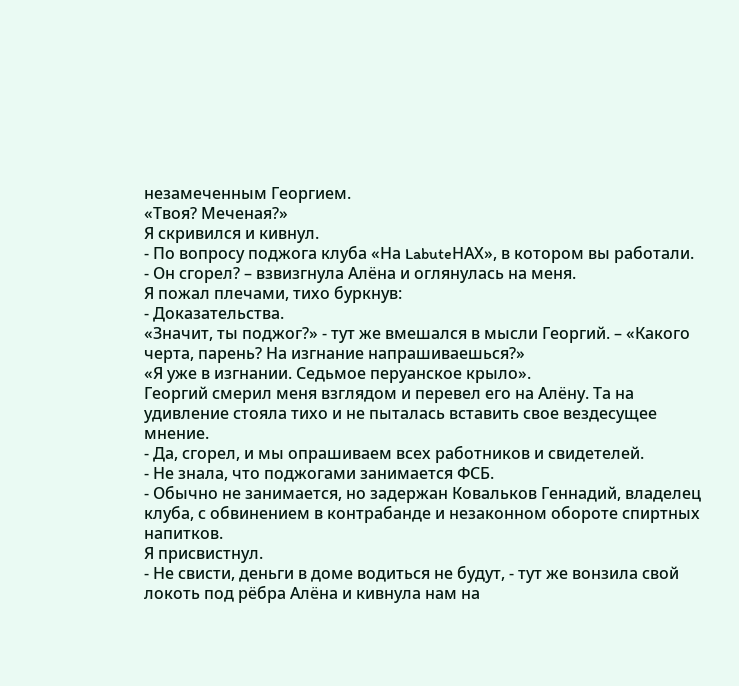незамеченным Георгием.
«Твоя? Меченая?»
Я скривился и кивнул.
- По вопросу поджога клуба «На LabuteНАХ», в котором вы работали.
- Он сгорел? – взвизгнула Алёна и оглянулась на меня.
Я пожал плечами, тихо буркнув:
- Доказательства.
«Значит, ты поджог?» - тут же вмешался в мысли Георгий. – «Какого черта, парень? На изгнание напрашиваешься?»
«Я уже в изгнании. Седьмое перуанское крыло».
Георгий смерил меня взглядом и перевел его на Алёну. Та на удивление стояла тихо и не пыталась вставить свое вездесущее мнение.
- Да, сгорел, и мы опрашиваем всех работников и свидетелей.
- Не знала, что поджогами занимается ФСБ.
- Обычно не занимается, но задержан Ковальков Геннадий, владелец клуба, с обвинением в контрабанде и незаконном обороте спиртных напитков.
Я присвистнул.
- Не свисти, деньги в доме водиться не будут, - тут же вонзила свой локоть под рёбра Алёна и кивнула нам на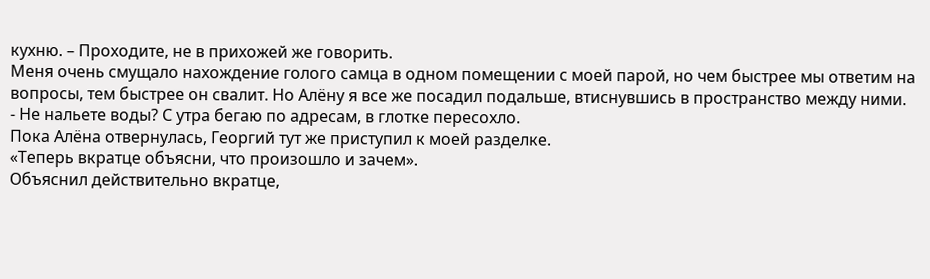кухню. – Проходите, не в прихожей же говорить.
Меня очень смущало нахождение голого самца в одном помещении с моей парой, но чем быстрее мы ответим на вопросы, тем быстрее он свалит. Но Алёну я все же посадил подальше, втиснувшись в пространство между ними.
- Не нальете воды? С утра бегаю по адресам, в глотке пересохло.
Пока Алёна отвернулась, Георгий тут же приступил к моей разделке.
«Теперь вкратце объясни, что произошло и зачем».
Объяснил действительно вкратце,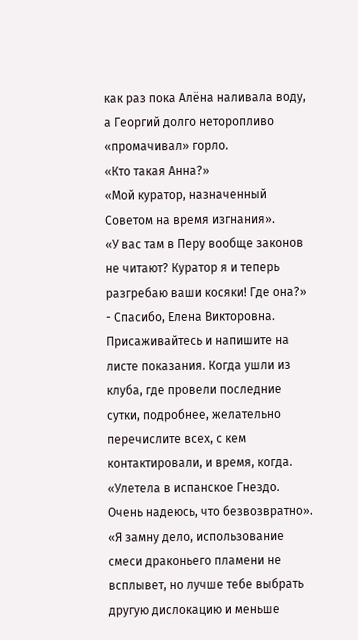как раз пока Алёна наливала воду, а Георгий долго неторопливо «промачивал» горло.
«Кто такая Анна?»
«Мой куратор, назначенный Советом на время изгнания».
«У вас там в Перу вообще законов не читают? Куратор я и теперь разгребаю ваши косяки! Где она?»
- Спасибо, Елена Викторовна. Присаживайтесь и напишите на листе показания. Когда ушли из клуба, где провели последние сутки, подробнее, желательно перечислите всех, с кем контактировали, и время, когда.
«Улетела в испанское Гнездо. Очень надеюсь, что безвозвратно».
«Я замну дело, использование смеси драконьего пламени не всплывет, но лучше тебе выбрать другую дислокацию и меньше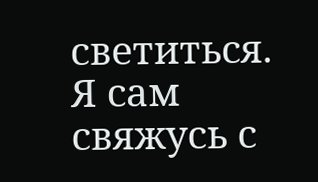светиться. Я сам свяжусь с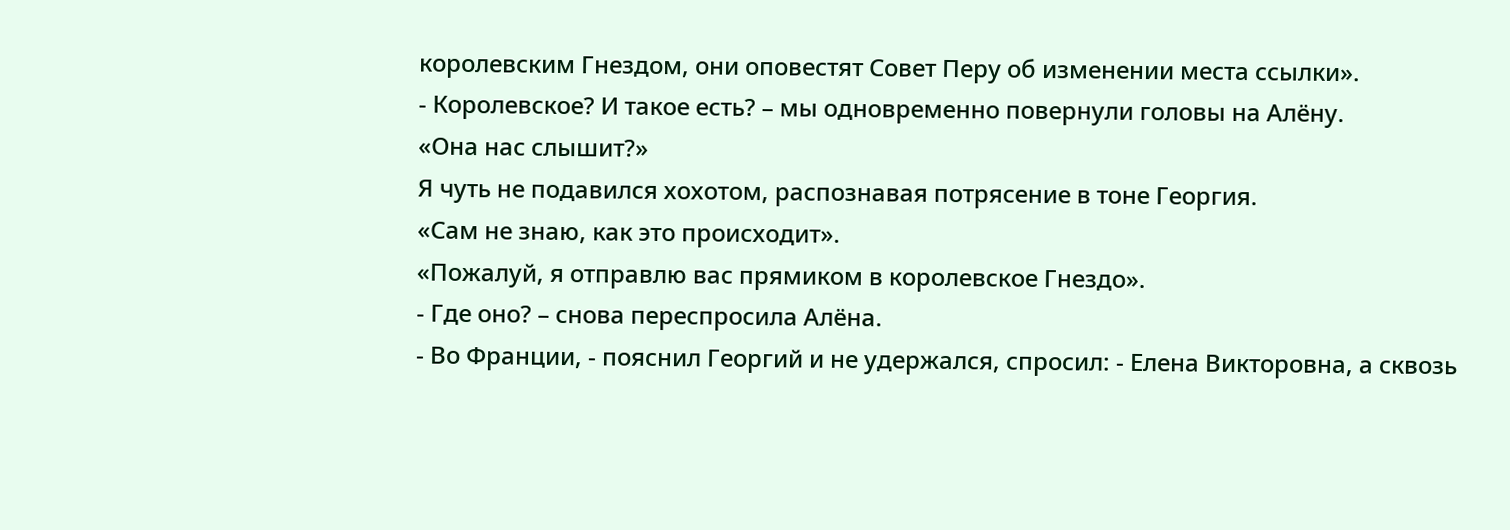королевским Гнездом, они оповестят Совет Перу об изменении места ссылки».
- Королевское? И такое есть? – мы одновременно повернули головы на Алёну.
«Она нас слышит?»
Я чуть не подавился хохотом, распознавая потрясение в тоне Георгия.
«Сам не знаю, как это происходит».
«Пожалуй, я отправлю вас прямиком в королевское Гнездо».
- Где оно? – снова переспросила Алёна.
- Во Франции, - пояснил Георгий и не удержался, спросил: - Елена Викторовна, а сквозь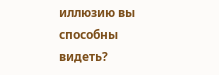иллюзию вы способны видеть?